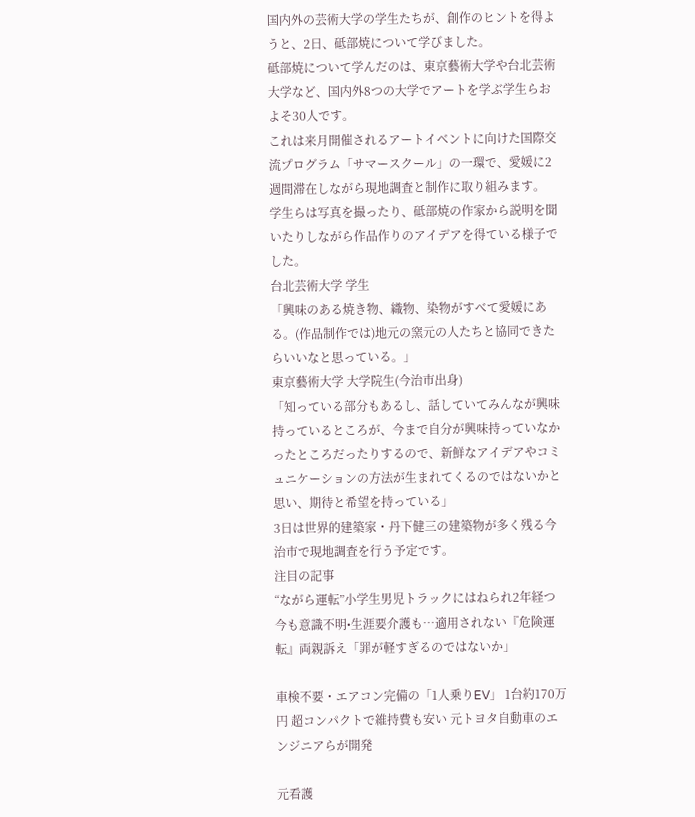国内外の芸術大学の学生たちが、創作のヒントを得ようと、2日、砥部焼について学びました。
砥部焼について学んだのは、東京藝術大学や台北芸術大学など、国内外8つの大学でアートを学ぶ学生らおよそ30人です。
これは来月開催されるアートイベントに向けた国際交流プログラム「サマースクール」の一環で、愛媛に2週間滞在しながら現地調査と制作に取り組みます。
学生らは写真を撮ったり、砥部焼の作家から説明を聞いたりしながら作品作りのアイデアを得ている様子でした。
台北芸術大学 学生
「興味のある焼き物、織物、染物がすべて愛媛にある。(作品制作では)地元の窯元の人たちと協同できたらいいなと思っている。」
東京藝術大学 大学院生(今治市出身)
「知っている部分もあるし、話していてみんなが興味持っているところが、今まで自分が興味持っていなかったところだったりするので、新鮮なアイデアやコミュニケーションの方法が生まれてくるのではないかと思い、期待と希望を持っている」
3日は世界的建築家・丹下健三の建築物が多く残る今治市で現地調査を行う予定です。
注目の記事
“ながら運転”小学生男児トラックにはねられ2年経つ今も意識不明•生涯要介護も…適用されない『危険運転』両親訴え「罪が軽すぎるのではないか」

車検不要・エアコン完備の「1人乗りEV」 1台約170万円 超コンパクトで維持費も安い 元トヨタ自動車のエンジニアらが開発

元看護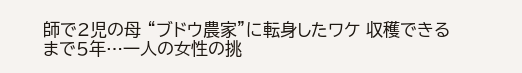師で2児の母 “ブドウ農家”に転身したワケ 収穫できるまで5年…一人の女性の挑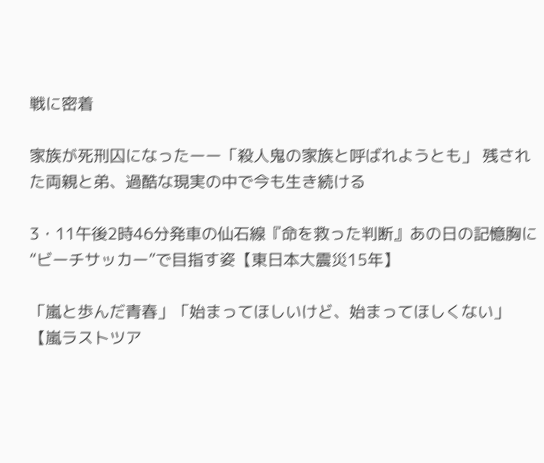戦に密着

家族が死刑囚になったーー「殺人鬼の家族と呼ばれようとも」 残された両親と弟、過酷な現実の中で今も生き続ける

3・11午後2時46分発車の仙石線『命を救った判断』あの日の記憶胸に“ビーチサッカー”で目指す姿【東日本大震災15年】

「嵐と歩んだ青春」「始まってほしいけど、始まってほしくない」【嵐ラストツア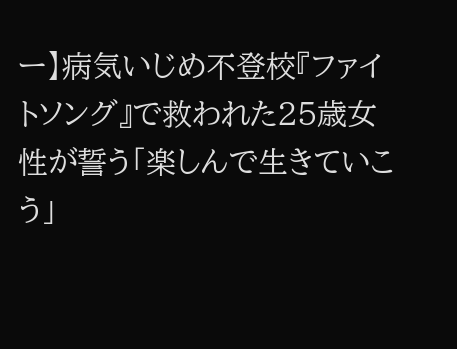ー】病気いじめ不登校『ファイトソング』で救われた25歳女性が誓う「楽しんで生きていこう」